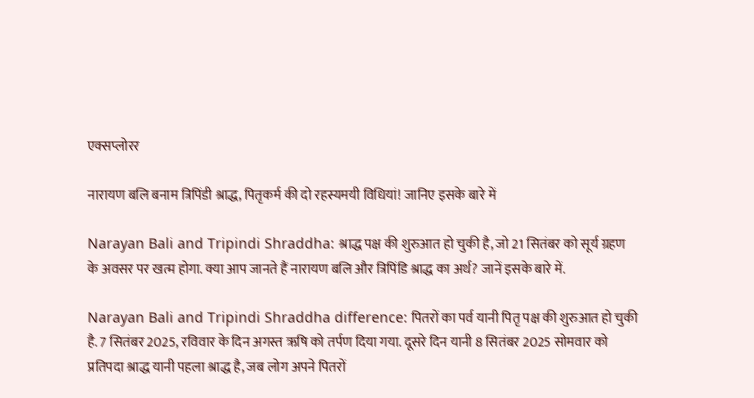एक्सप्लोरर

नारायण बलि बनाम त्रिपिंडी श्राद्ध, पितृकर्म की दो रहस्यमयी विधियां! जानिए इसके बारे में

Narayan Bali and Tripindi Shraddha: श्राद्ध पक्ष की शुरुआत हो चुकी है, जो 21 सितंबर को सूर्य ग्रहण के अवसर पर खत्म होगा. क्या आप जानते हैं नारायण बलि और त्रिपिंडि श्राद्ध का अर्थ? जानें इसके बारे में.

Narayan Bali and Tripindi Shraddha difference: पितरों का पर्व यानी पितृ पक्ष की शुरुआत हो चुकी है. 7 सितंबर 2025, रविवार के दिन अगस्त ऋषि को तर्पण दिया गया. दूसरे दिन यानी 8 सितंबर 2025 सोमवार को प्रतिपदा श्राद्ध यानी पहला श्राद्ध है, जब लोग अपने पितरों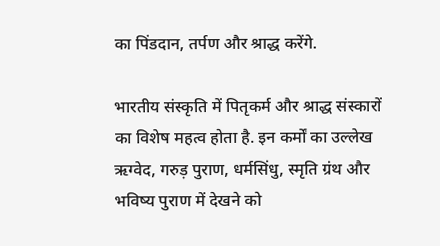का पिंडदान, तर्पण और श्राद्ध करेंगे.

भारतीय संस्कृति में पितृकर्म और श्राद्ध संस्कारों का विशेष महत्व होता है. इन कर्मों का उल्लेख ऋग्वेद, गरुड़ पुराण, धर्मसिंधु, स्मृति ग्रंथ और भविष्य पुराण में देखने को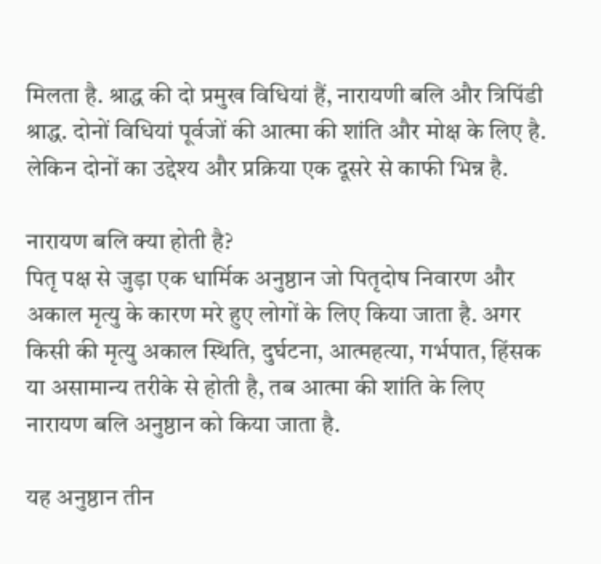मिलता है. श्राद्ध की दो प्रमुख विधियां हैं, नारायणी बलि और त्रिपिंडी श्राद्ध. दोनों विधियां पूर्वजों की आत्मा की शांति और मोक्ष के लिए है. लेकिन दोनों का उद्देश्य और प्रक्रिया एक दूसरे से काफी भिन्न है.

नारायण बलि क्या होती है?
पितृ पक्ष से जुड़ा एक धार्मिक अनुष्ठान जो पितृदोष निवारण और अकाल मृत्यु के कारण मरे हुए लोगों के लिए किया जाता है. अगर किसी की मृत्यु अकाल स्थिति, दुर्घटना, आत्महत्या, गर्भपात, हिंसक या असामान्य तरीके से होती है, तब आत्मा की शांति के लिए नारायण बलि अनुष्ठान को किया जाता है.

यह अनुष्ठान तीन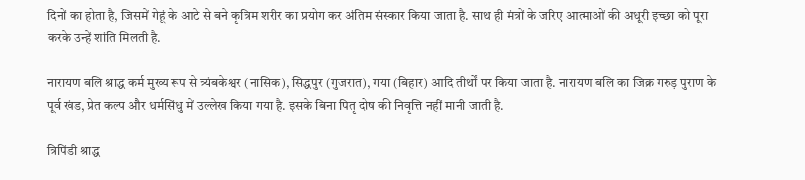दिनों का होता है, जिसमें गेहूं के आटे से बने कृत्रिम शरीर का प्रयोग कर अंतिम संस्कार किया जाता है. साथ ही मंत्रों के जरिए आत्माओं की अधूरी इच्छा को पूरा करके उन्हें शांति मिलती है.

नारायण बलि श्राद्ध कर्म मुख्य रूप से त्र्यंबकेश्वर (नासिक), सिद्धपुर (गुजरात), गया (बिहार) आदि तीर्थों पर किया जाता है. नारायण बलि का जिक्र गरुड़ पुराण के पूर्व खंड, प्रेत कल्प और धर्मसिंधु में उल्लेख किया गया है. इसके बिना पितृ दोष की निवृत्ति नहीं मानी जाती है.

त्रिपिंडी श्राद्ध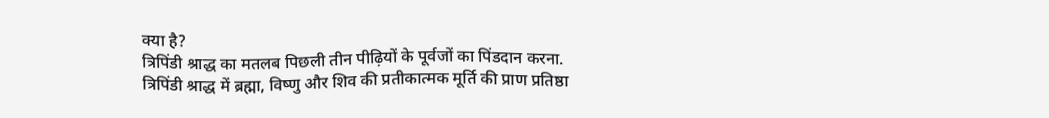क्या है?
त्रिपिंडी श्राद्ध का मतलब पिछली तीन पीढ़ियों के पूर्वजों का पिंडदान करना. त्रिपिंडी श्राद्ध में ब्रह्मा, विष्णु और शिव की प्रतीकात्मक मूर्ति की प्राण प्रतिष्ठा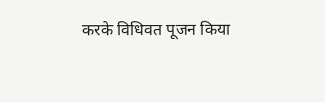करके विधिवत पूजन किया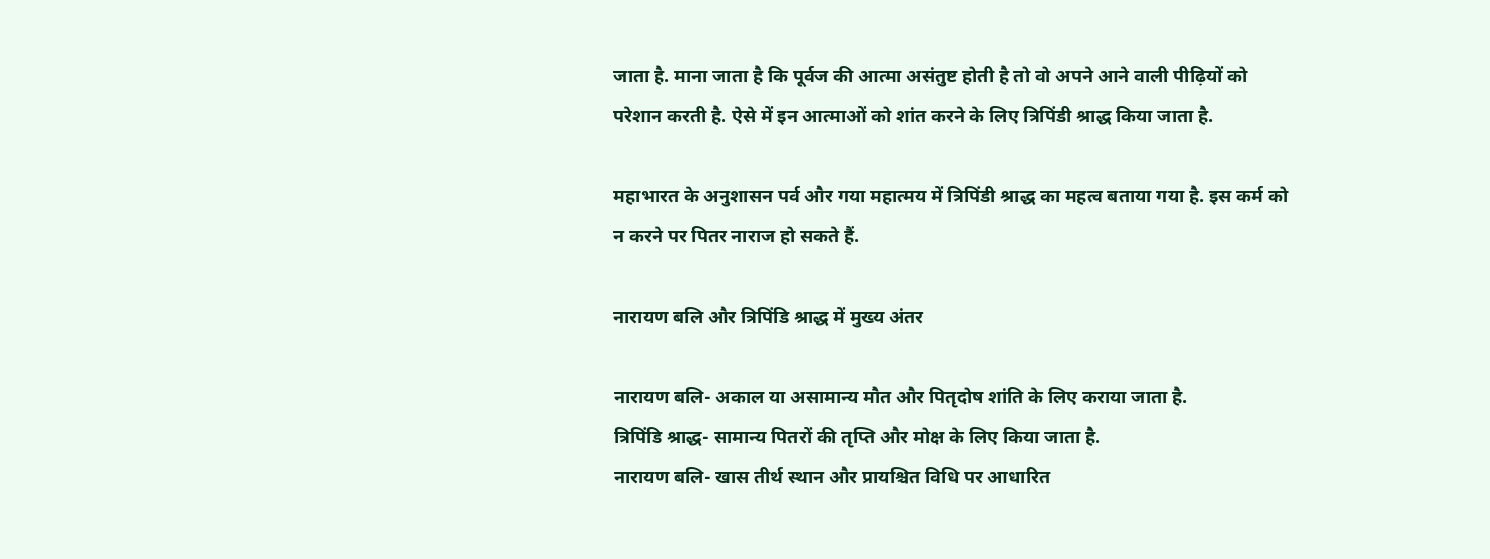जाता है. माना जाता है कि पूर्वज की आत्मा असंतुष्ट होती है तो वो अपने आने वाली पीढ़ियों को परेशान करती है. ऐसे में इन आत्माओं को शांत करने के लिए त्रिपिंडी श्राद्ध किया जाता है.

महाभारत के अनुशासन पर्व और गया महात्मय में त्रिपिंडी श्राद्ध का महत्व बताया गया है. इस कर्म को न करने पर पितर नाराज हो सकते हैं.

नारायण बलि और त्रिपिंडि श्राद्ध में मुख्य अंतर

नारायण बलि- अकाल या असामान्य मौत और पितृदोष शांति के लिए कराया जाता है.
त्रिपिंडि श्राद्ध- सामान्य पितरों की तृप्ति और मोक्ष के लिए किया जाता है.
नारायण बलि- खास तीर्थ स्थान और प्रायश्चित विधि पर आधारित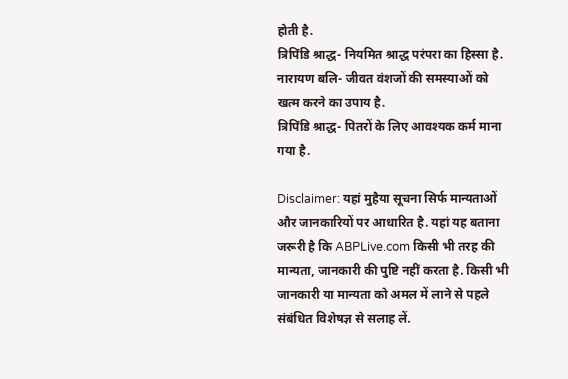होती है.
त्रिपिंडि श्राद्ध- नियमित श्राद्ध परंपरा का हिस्सा है.
नारायण बलि- जीवत वंशजों की समस्याओं को खत्म करने का उपाय है.
त्रिपिंडि श्राद्ध- पितरों के लिए आवश्यक कर्म माना गया है.

Disclaimer: यहां मुहैया सूचना सिर्फ मान्यताओं और जानकारियों पर आधारित है. यहां यह बताना जरूरी है कि ABPLive.com किसी भी तरह की मान्यता, जानकारी की पुष्टि नहीं करता है. किसी भी जानकारी या मान्यता को अमल में लाने से पहले संबंधित विशेषज्ञ से सलाह लें.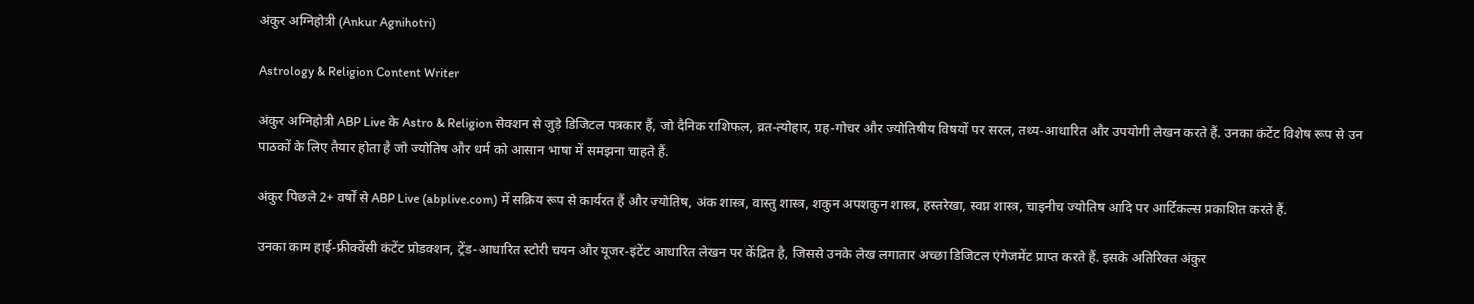अंकुर अग्निहोत्री (Ankur Agnihotri)

Astrology & Religion Content Writer

अंकुर अग्निहोत्री ABP Live के Astro & Religion सेक्शन से जुड़े डिजिटल पत्रकार हैं, जो दैनिक राशिफल, व्रत-त्योहार, ग्रह-गोचर और ज्योतिषीय विषयों पर सरल, तथ्य-आधारित और उपयोगी लेखन करते हैं. उनका कंटेंट विशेष रूप से उन पाठकों के लिए तैयार होता है जो ज्योतिष और धर्म को आसान भाषा में समझना चाहते हैं.

अंकुर पिछले 2+ वर्षों से ABP Live (abplive.com) में सक्रिय रूप से कार्यरत हैं और ज्योतिष, अंक शास्त्र, वास्तु शास्त्र, शकुन अपशकुन शास्त्र, हस्तरेखा, स्वप्न शास्त्र, चाइनीच ज्योतिष आदि पर आर्टिकल्स प्रकाशित करते हैं.

उनका काम हाई-फ्रीक्वेंसी कंटेंट प्रोडक्शन, ट्रेंड-आधारित स्टोरी चयन और यूजर-इंटेंट आधारित लेखन पर केंद्रित है, जिससे उनके लेख लगातार अच्छा डिजिटल एंगेजमेंट प्राप्त करते हैं. इसके अतिरिक्त अंकुर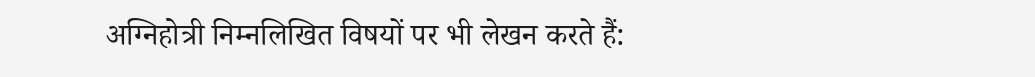अग्निहोत्री निम्नलिखित विषयों पर भी लेखन करते हैं: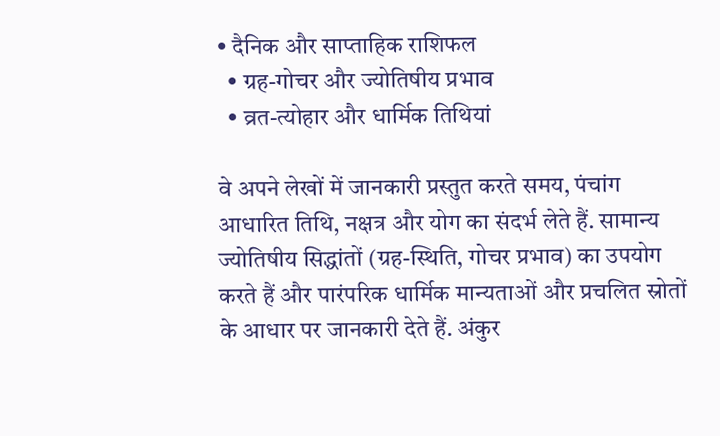• दैनिक और साप्ताहिक राशिफल
  • ग्रह-गोचर और ज्योतिषीय प्रभाव
  • व्रत-त्योहार और धार्मिक तिथियां

वे अपने लेखों में जानकारी प्रस्तुत करते समय, पंचांग आधारित तिथि, नक्षत्र और योग का संदर्भ लेते हैं. सामान्य ज्योतिषीय सिद्धांतों (ग्रह-स्थिति, गोचर प्रभाव) का उपयोग करते हैं और पारंपरिक धार्मिक मान्यताओं और प्रचलित स्रोतों के आधार पर जानकारी देते हैं. अंकुर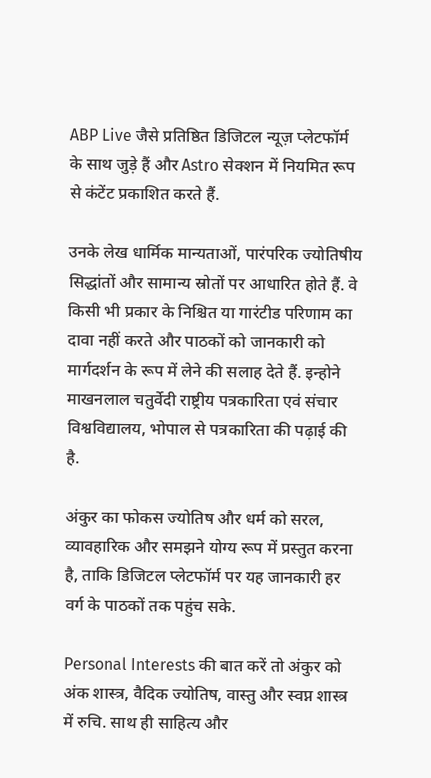ABP Live जैसे प्रतिष्ठित डिजिटल न्यूज़ प्लेटफॉर्म के साथ जुड़े हैं और Astro सेक्शन में नियमित रूप से कंटेंट प्रकाशित करते हैं.

उनके लेख धार्मिक मान्यताओं, पारंपरिक ज्योतिषीय सिद्धांतों और सामान्य स्रोतों पर आधारित होते हैं. वे किसी भी प्रकार के निश्चित या गारंटीड परिणाम का दावा नहीं करते और पाठकों को जानकारी को मार्गदर्शन के रूप में लेने की सलाह देते हैं. इन्होने माखनलाल चतुर्वेदी राष्ट्रीय पत्रकारिता एवं संचार विश्वविद्यालय, भोपाल से पत्रकारिता की पढ़ाई की है.

अंकुर का फोकस ज्योतिष और धर्म को सरल, व्यावहारिक और समझने योग्य रूप में प्रस्तुत करना है, ताकि डिजिटल प्लेटफॉर्म पर यह जानकारी हर वर्ग के पाठकों तक पहुंच सके.

Personal Interests की बात करें तो अंकुर को अंक शास्त्र, वैदिक ज्योतिष, वास्तु और स्वप्न शास्त्र में रुचि. साथ ही साहित्य और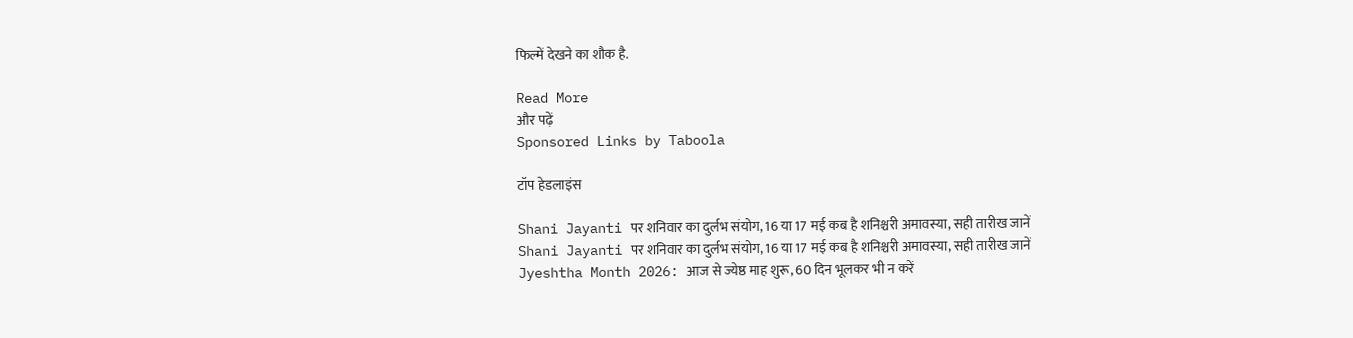फिल्में देखने का शौक है.

Read More
और पढ़ें
Sponsored Links by Taboola

टॉप हेडलाइंस

Shani Jayanti पर शनिवार का दुर्लभ संयोग, 16 या 17 मई कब है शनिश्चरी अमावस्या, सही तारीख जानें
Shani Jayanti पर शनिवार का दुर्लभ संयोग, 16 या 17 मई कब है शनिश्चरी अमावस्या, सही तारीख जानें
Jyeshtha Month 2026: आज से ज्येष्ठ माह शुरू, 60 दिन भूलकर भी न करें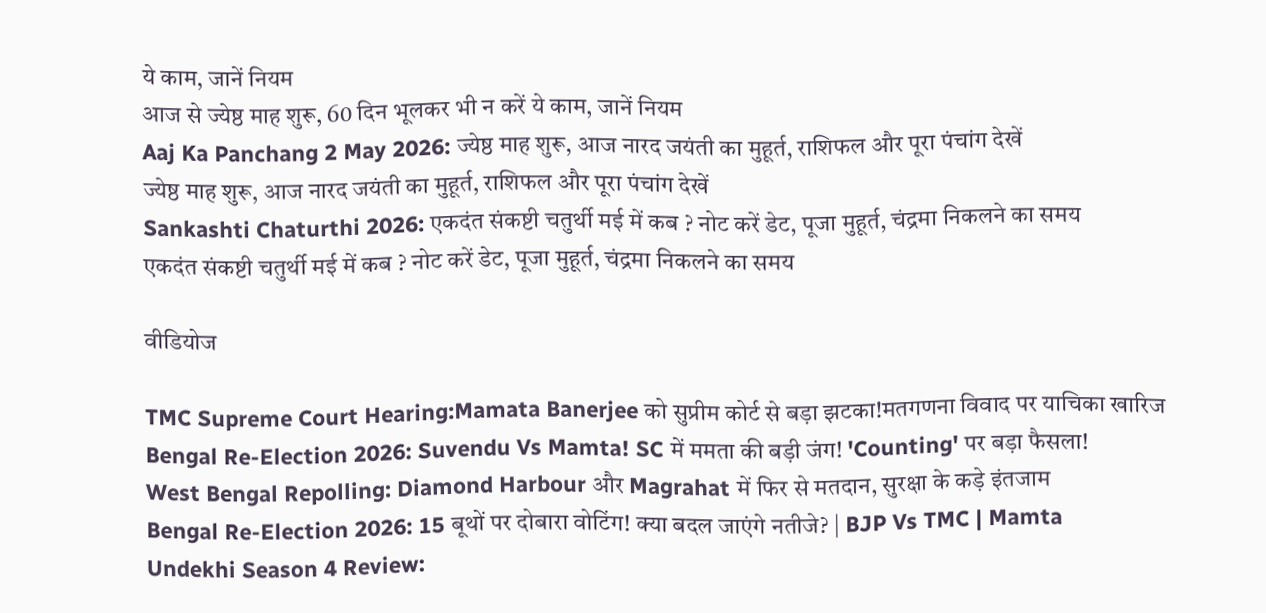ये काम, जानें नियम
आज से ज्येष्ठ माह शुरू, 60 दिन भूलकर भी न करें ये काम, जानें नियम
Aaj Ka Panchang 2 May 2026: ज्येष्ठ माह शुरू, आज नारद जयंती का मुहूर्त, राशिफल और पूरा पंचांग देखें
ज्येष्ठ माह शुरू, आज नारद जयंती का मुहूर्त, राशिफल और पूरा पंचांग देखें
Sankashti Chaturthi 2026: एकदंत संकष्टी चतुर्थी मई में कब ? नोट करें डेट, पूजा मुहूर्त, चंद्रमा निकलने का समय
एकदंत संकष्टी चतुर्थी मई में कब ? नोट करें डेट, पूजा मुहूर्त, चंद्रमा निकलने का समय

वीडियोज

TMC Supreme Court Hearing:Mamata Banerjee को सुप्रीम कोर्ट से बड़ा झटका!मतगणना विवाद पर याचिका खारिज
Bengal Re-Election 2026: Suvendu Vs Mamta! SC में ममता की बड़ी जंग! 'Counting' पर बड़ा फैसला!
West Bengal Repolling: Diamond Harbour और Magrahat में फिर से मतदान, सुरक्षा के कड़े इंतजाम
Bengal Re-Election 2026: 15 बूथों पर दोबारा वोटिंग! क्या बदल जाएंगे नतीजे? | BJP Vs TMC | Mamta
Undekhi Season 4 Review: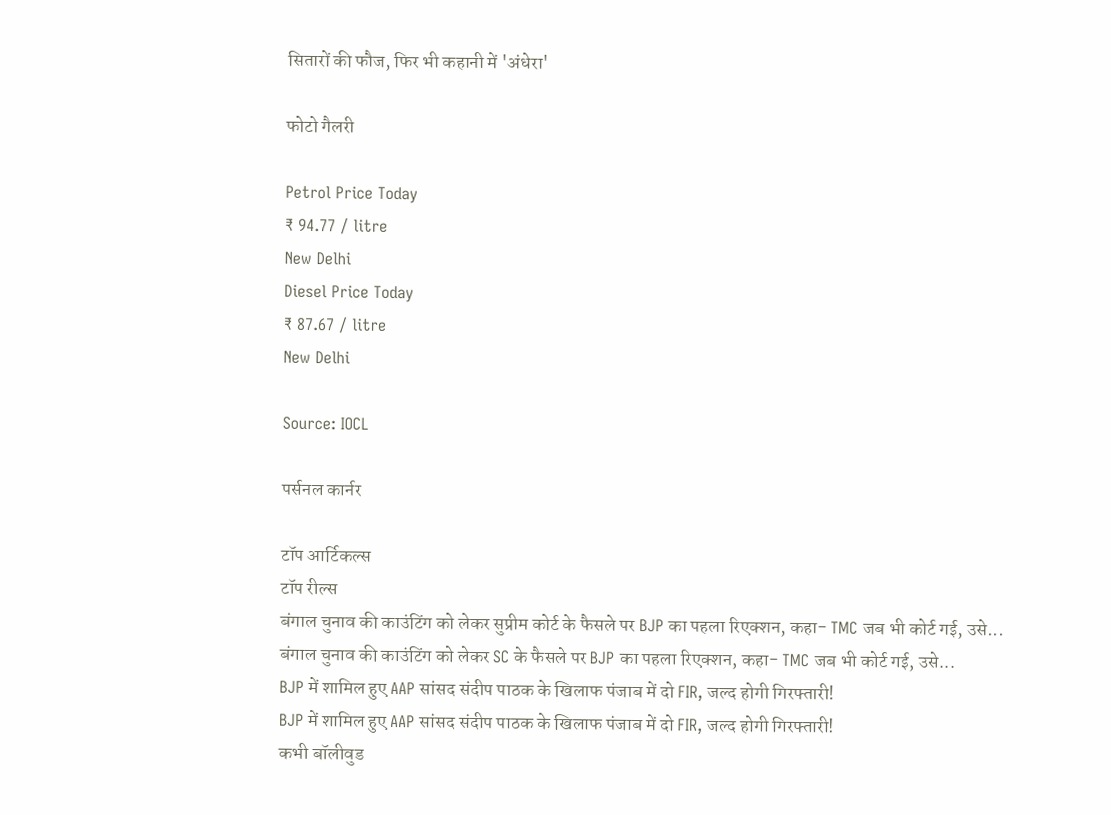सितारों की फौज, फिर भी कहानी में 'अंधेरा'

फोटो गैलरी

Petrol Price Today
₹ 94.77 / litre
New Delhi
Diesel Price Today
₹ 87.67 / litre
New Delhi

Source: IOCL

पर्सनल कार्नर

टॉप आर्टिकल्स
टॉप रील्स
बंगाल चुनाव की काउंटिंग को लेकर सुप्रीम कोर्ट के फैसले पर BJP का पहला रिएक्शन, कहा- TMC जब भी कोर्ट गई, उसे...
बंगाल चुनाव की काउंटिंग को लेकर SC के फैसले पर BJP का पहला रिएक्शन, कहा- TMC जब भी कोर्ट गई, उसे...
BJP में शामिल हुए AAP सांसद संदीप पाठक के खिलाफ पंजाब में दो FIR, जल्द होगी गिरफ्तारी!
BJP में शामिल हुए AAP सांसद संदीप पाठक के खिलाफ पंजाब में दो FIR, जल्द होगी गिरफ्तारी!
कभी बॉलीवुड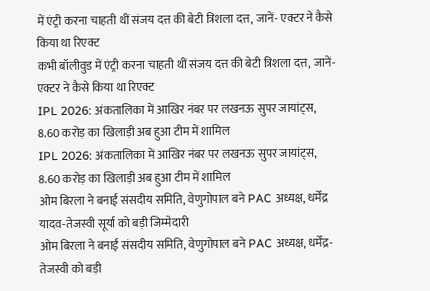में एंट्री करना चाहती थीं संजय दत्त की बेटी त्रिशला दत्त, जानें- एक्टर ने कैसे किया था रिएक्ट
कभी बॉलीवुड में एंट्री करना चाहती थीं संजय दत्त की बेटी त्रिशला दत्त, जानें- एक्टर ने कैसे किया था रिएक्ट
IPL 2026: अंकतालिका में आखिर नंबर पर लखनऊ सुपर जायांट्स, 8.60 करोड़ का खिलाड़ी अब हुआ टीम में शामिल
IPL 2026: अंकतालिका में आखिर नंबर पर लखनऊ सुपर जायांट्स, 8.60 करोड़ का खिलाड़ी अब हुआ टीम में शामिल
ओम बिरला ने बनाईं संसदीय समिति, वेणुगोपाल बने PAC अध्यक्ष, धर्मेंद्र यादव-तेजस्वी सूर्या को बड़ी जिम्मेदारी
ओम बिरला ने बनाईं संसदीय समिति, वेणुगोपाल बने PAC अध्यक्ष, धर्मेंद्र-तेजस्वी को बड़ी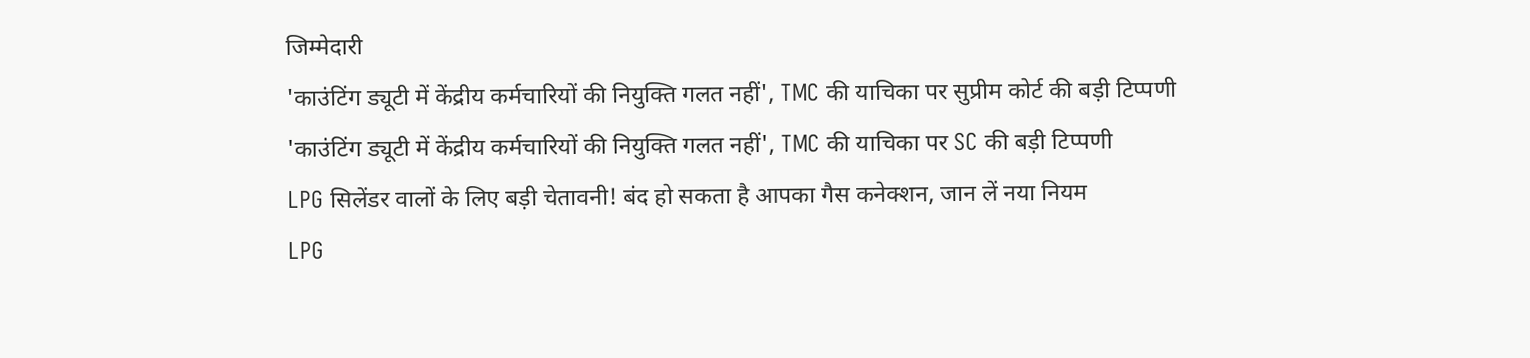जिम्मेदारी
'काउंटिंग ड्यूटी में केंद्रीय कर्मचारियों की नियुक्ति गलत नहीं', TMC की याचिका पर सुप्रीम कोर्ट की बड़ी टिप्पणी
'काउंटिंग ड्यूटी में केंद्रीय कर्मचारियों की नियुक्ति गलत नहीं', TMC की याचिका पर SC की बड़ी टिप्पणी
LPG सिलेंडर वालों के लिए बड़ी चेतावनी! बंद हो सकता है आपका गैस कनेक्शन, जान लें नया नियम
LPG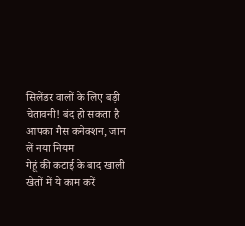सिलेंडर वालों के लिए बड़ी चेतावनी! बंद हो सकता है आपका गैस कनेक्शन, जान लें नया नियम
गेहूं की कटाई के बाद खाली खेतों में ये काम करें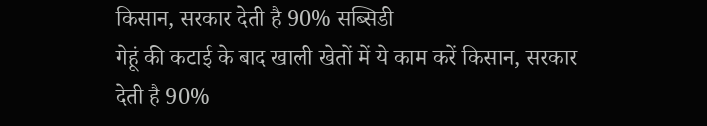किसान, सरकार देती है 90% सब्सिडी
गेहूं की कटाई के बाद खाली खेतों में ये काम करें किसान, सरकार देती है 90%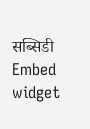सब्सिडी
Embed widget